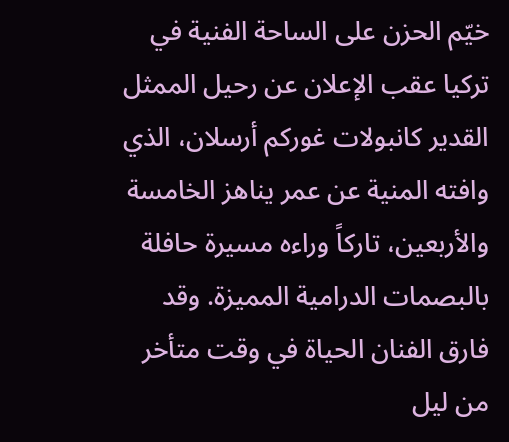خيّم الحزن على الساحة الفنية في تركيا عقب الإعلان عن رحيل الممثل القدير كانبولات غوركم أرسلان، الذي وافته المنية عن عمر يناهز الخامسة والأربعين، تاركاً وراءه مسيرة حافلة بالبصمات الدرامية المميزة. وقد فارق الفنان الحياة في وقت متأخر من ليل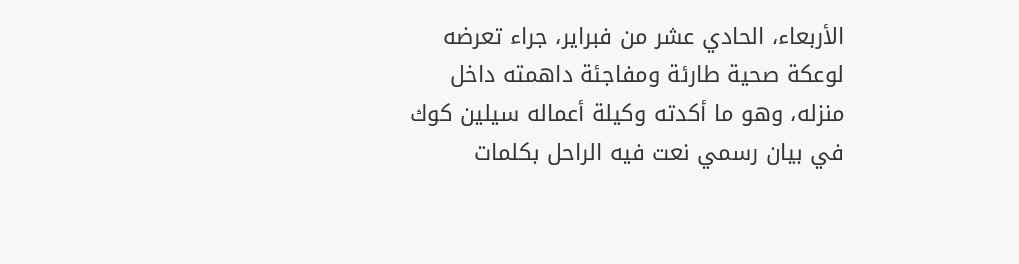الأربعاء، الحادي عشر من فبراير، جراء تعرضه لوعكة صحية طارئة ومفاجئة داهمته داخل منزله، وهو ما أكدته وكيلة أعماله سيلين كوك في بيان رسمي نعت فيه الراحل بكلمات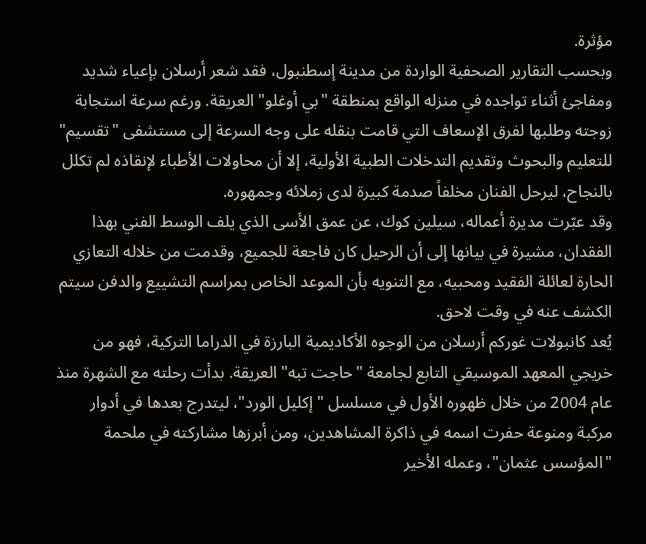مؤثرة.
وبحسب التقارير الصحفية الواردة من مدينة إسطنبول، فقد شعر أرسلان بإعياء شديد ومفاجئ أثناء تواجده في منزله الواقع بمنطقة "بي أوغلو" العريقة. ورغم سرعة استجابة زوجته وطلبها لفرق الإسعاف التي قامت بنقله على وجه السرعة إلى مستشفى "تقسيم" للتعليم والبحوث وتقديم التدخلات الطبية الأولية، إلا أن محاولات الأطباء لإنقاذه لم تكلل بالنجاح، ليرحل الفنان مخلفاً صدمة كبيرة لدى زملائه وجمهوره.
وقد عبّرت مديرة أعماله، سيلين كوك، عن عمق الأسى الذي يلف الوسط الفني بهذا الفقدان، مشيرة في بيانها إلى أن الرحيل كان فاجعة للجميع، وقدمت من خلاله التعازي الحارة لعائلة الفقيد ومحبيه، مع التنويه بأن الموعد الخاص بمراسم التشييع والدفن سيتم الكشف عنه في وقت لاحق.
يُعد كانبولات غوركم أرسلان من الوجوه الأكاديمية البارزة في الدراما التركية، فهو من خريجي المعهد الموسيقي التابع لجامعة "حاجت تبه" العريقة. بدأت رحلته مع الشهرة منذ عام 2004 من خلال ظهوره الأول في مسلسل "إكليل الورد"، ليتدرج بعدها في أدوار مركبة ومنوعة حفرت اسمه في ذاكرة المشاهدين، ومن أبرزها مشاركته في ملحمة "المؤسس عثمان"، وعمله الأخير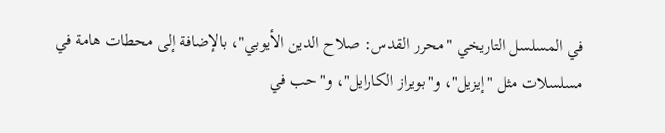في المسلسل التاريخي "محرر القدس: صلاح الدين الأيوبي"، بالإضافة إلى محطات هامة في مسلسلات مثل "إيزيل"، و"بويراز الكارايل"، و"حب في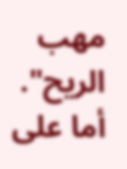مهب الريح".
أما على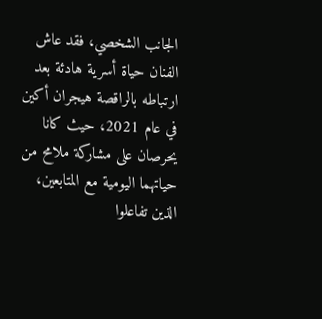الجانب الشخصي، فقد عاش الفنان حياة أسرية هادئة بعد ارتباطه بالراقصة هيجران أكين في عام 2021، حيث كانا يحرصان على مشاركة ملامح من حياتهما اليومية مع المتابعين، الذين تفاعلوا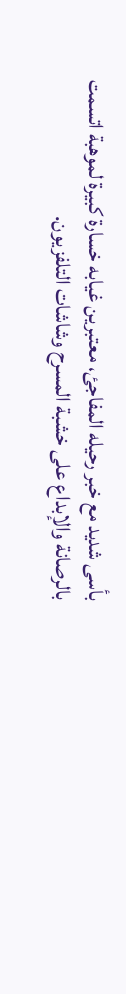بأسى شديد مع خبر رحيله المفاجئ، معتبرين غيابه خسارة كبيرة لموهبة اتسمت بالرصانة والإبداع على خشبة المسرح وشاشات التلفزيون.